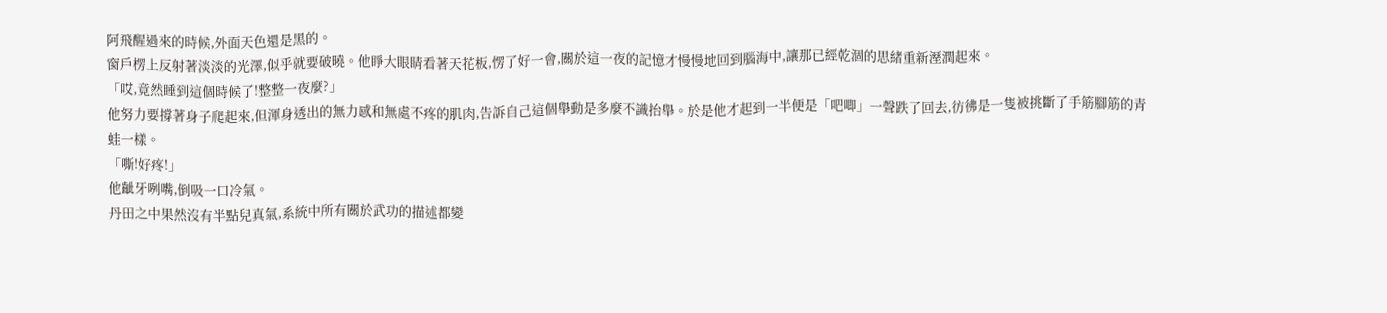阿飛醒過來的時候,外面天色還是黑的。
窗戶楞上反射著淡淡的光澤,似乎就要破曉。他睜大眼睛看著天花板,愣了好一會,關於這一夜的記憶才慢慢地回到腦海中,讓那已經乾涸的思緒重新溼潤起來。
「哎,竟然睡到這個時候了!整整一夜麼?」
他努力要撐著身子爬起來,但渾身透出的無力感和無處不疼的肌肉,告訴自己這個舉動是多麼不識抬舉。於是他才起到一半便是「吧唧」一聲跌了回去,彷彿是一隻被挑斷了手筋腳筋的青蛙一樣。
「嘶!好疼!」
他齜牙咧嘴,倒吸一口冷氣。
丹田之中果然沒有半點兒真氣,系統中所有關於武功的描述都變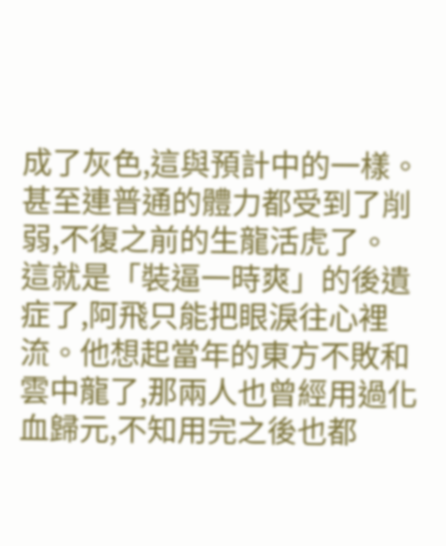成了灰色,這與預計中的一樣。甚至連普通的體力都受到了削弱,不復之前的生龍活虎了。
這就是「裝逼一時爽」的後遺症了,阿飛只能把眼淚往心裡流。他想起當年的東方不敗和雲中龍了,那兩人也曾經用過化血歸元,不知用完之後也都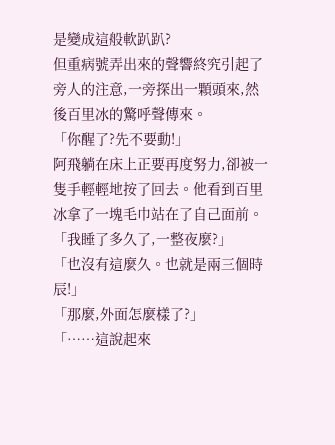是變成這般軟趴趴?
但重病號弄出來的聲響終究引起了旁人的注意,一旁探出一顆頭來,然後百里冰的驚呼聲傳來。
「你醒了?先不要動!」
阿飛躺在床上正要再度努力,卻被一隻手輕輕地按了回去。他看到百里冰拿了一塊毛巾站在了自己面前。
「我睡了多久了,一整夜麼?」
「也沒有這麼久。也就是兩三個時辰!」
「那麼,外面怎麼樣了?」
「……這說起來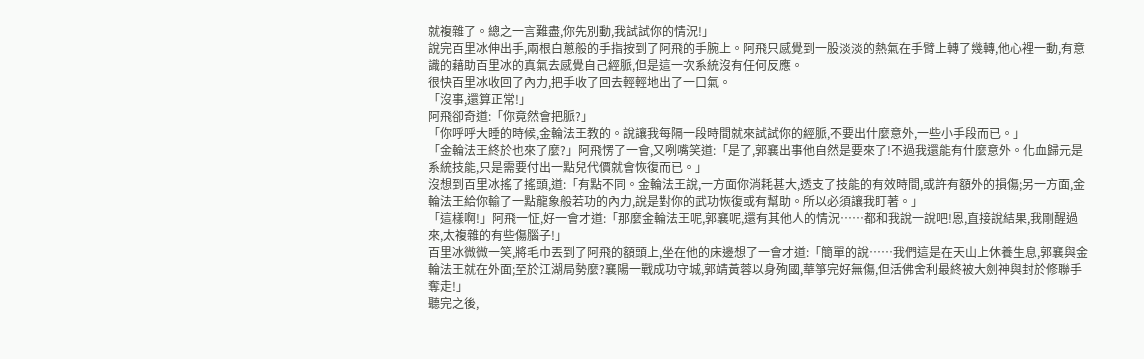就複雜了。總之一言難盡,你先別動,我試試你的情況!」
說完百里冰伸出手,兩根白蔥般的手指按到了阿飛的手腕上。阿飛只感覺到一股淡淡的熱氣在手臂上轉了幾轉,他心裡一動,有意識的藉助百里冰的真氣去感覺自己經脈,但是這一次系統沒有任何反應。
很快百里冰收回了內力,把手收了回去輕輕地出了一口氣。
「沒事,還算正常!」
阿飛卻奇道:「你竟然會把脈?」
「你呼呼大睡的時候,金輪法王教的。說讓我每隔一段時間就來試試你的經脈,不要出什麼意外,一些小手段而已。」
「金輪法王終於也來了麼?」阿飛愣了一會,又咧嘴笑道:「是了,郭襄出事他自然是要來了!不過我還能有什麼意外。化血歸元是系統技能,只是需要付出一點兒代價就會恢復而已。」
沒想到百里冰搖了搖頭,道:「有點不同。金輪法王說,一方面你消耗甚大,透支了技能的有效時間,或許有額外的損傷;另一方面,金輪法王給你輸了一點龍象般若功的內力,說是對你的武功恢復或有幫助。所以必須讓我盯著。」
「這樣啊!」阿飛一怔,好一會才道:「那麼金輪法王呢,郭襄呢,還有其他人的情況……都和我說一說吧!恩,直接說結果,我剛醒過來,太複雜的有些傷腦子!」
百里冰微微一笑,將毛巾丟到了阿飛的額頭上,坐在他的床邊想了一會才道:「簡單的說……我們這是在天山上休養生息,郭襄與金輪法王就在外面;至於江湖局勢麼?襄陽一戰成功守城,郭靖黃蓉以身殉國,華箏完好無傷,但活佛舍利最終被大劍神與封於修聯手奪走!」
聽完之後,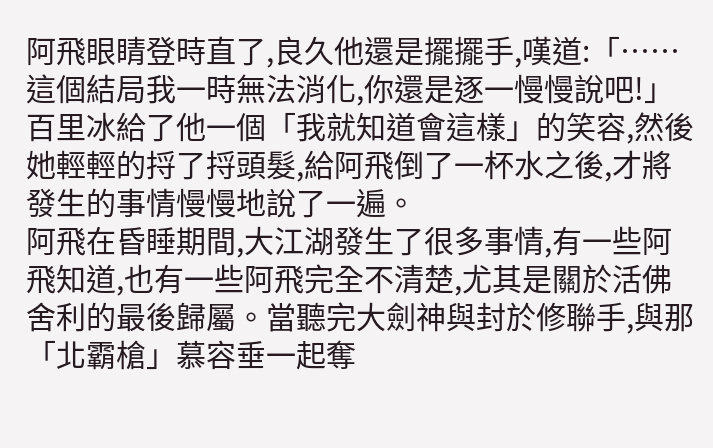阿飛眼睛登時直了,良久他還是擺擺手,嘆道:「……這個結局我一時無法消化,你還是逐一慢慢說吧!」
百里冰給了他一個「我就知道會這樣」的笑容,然後她輕輕的捋了捋頭髮,給阿飛倒了一杯水之後,才將發生的事情慢慢地說了一遍。
阿飛在昏睡期間,大江湖發生了很多事情,有一些阿飛知道,也有一些阿飛完全不清楚,尤其是關於活佛舍利的最後歸屬。當聽完大劍神與封於修聯手,與那「北霸槍」慕容垂一起奪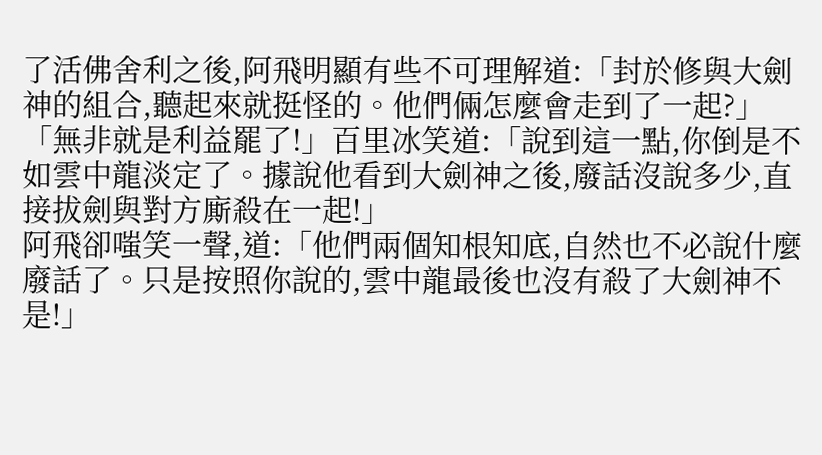了活佛舍利之後,阿飛明顯有些不可理解道:「封於修與大劍神的組合,聽起來就挺怪的。他們倆怎麼會走到了一起?」
「無非就是利益罷了!」百里冰笑道:「說到這一點,你倒是不如雲中龍淡定了。據說他看到大劍神之後,廢話沒說多少,直接拔劍與對方廝殺在一起!」
阿飛卻嗤笑一聲,道:「他們兩個知根知底,自然也不必說什麼廢話了。只是按照你說的,雲中龍最後也沒有殺了大劍神不是!」